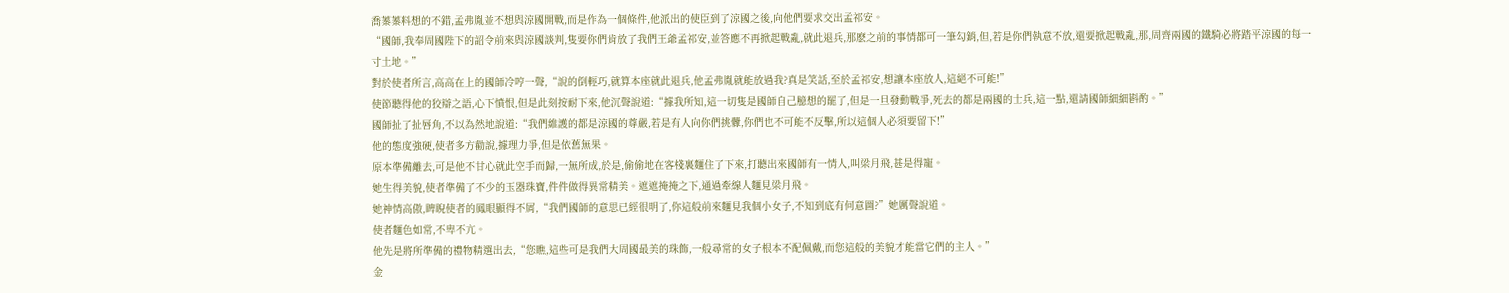喬蓁蓁料想的不錯,孟弗胤並不想與涼國開戰,而是作為一個條件,他派出的使臣到了涼國之後,向他們要求交出孟祁安。
“國師,我奉周國陛下的詔令前來與涼國談判,隻要你們肯放了我們王爺孟祁安,並答應不再掀起戰亂,就此退兵,那麽之前的事情都可一筆勾銷,但,若是你們執意不放,還要掀起戰亂,那,周齊兩國的鐵騎必將踏平涼國的每一寸土地。”
對於使者所言,高高在上的國師冷哼一聲,“說的倒輕巧,就算本座就此退兵,他孟弗胤就能放過我?真是笑話,至於孟祁安,想讓本座放人,這絕不可能!”
使節聽得他的狡辯之語,心下憤恨,但是此刻按耐下來,他沉聲說道:“據我所知,這一切隻是國師自己臆想的罷了,但是一旦發動戰爭,死去的都是兩國的士兵,這一點,還請國師細細斟酌。”
國師扯了扯唇角,不以為然地說道:“我們維護的都是涼國的尊嚴,若是有人向你們挑釁,你們也不可能不反擊,所以這個人必須要留下!”
他的態度強硬,使者多方勸說,據理力爭,但是依舊無果。
原本準備離去,可是他不甘心就此空手而歸,一無所成,於是,偷偷地在客棧裏麵住了下來,打聽出來國師有一情人,叫梁月飛,甚是得寵。
她生得美貌,使者準備了不少的玉器珠寶,件件做得異常精美。遮遮掩掩之下,通過牽線人麵見梁月飛。
她神情高傲,睥睨使者的鳳眼顯得不屑,“我們國師的意思已經很明了,你這般前來麵見我個小女子,不知到底有何意圖?”她厲聲說道。
使者麵色如常,不卑不亢。
他先是將所準備的禮物精選出去,“您瞧,這些可是我們大周國最美的珠飾,一般尋常的女子根本不配佩戴,而您這般的美貌才能當它們的主人。”
金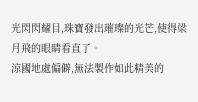光閃閃耀目,珠寶發出璀璨的光芒,使得梁月飛的眼睛看直了。
涼國地處偏僻,無法製作如此精美的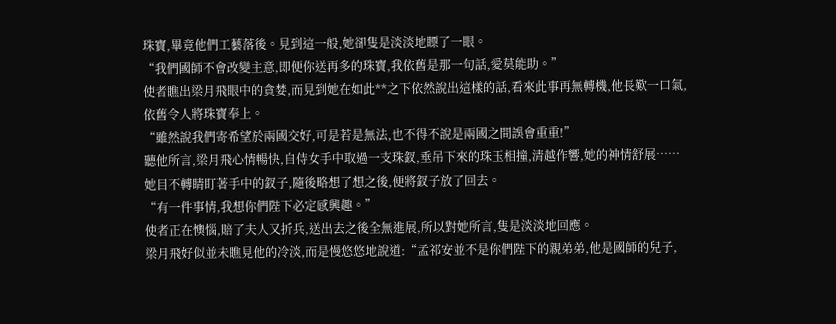珠寶,畢竟他們工藝落後。見到這一般,她卻隻是淡淡地瞟了一眼。
“我們國師不會改變主意,即便你送再多的珠寶,我依舊是那一句話,愛莫能助。”
使者瞧出梁月飛眼中的貪婪,而見到她在如此**之下依然說出這樣的話,看來此事再無轉機,他長歎一口氣,依舊令人將珠寶奉上。
“雖然說我們寄希望於兩國交好,可是若是無法,也不得不說是兩國之間誤會重重!”
聽他所言,梁月飛心情暢快,自侍女手中取過一支珠釵,垂吊下來的珠玉相撞,清越作響,她的神情舒展……
她目不轉睛盯著手中的釵子,隨後略想了想之後,便將釵子放了回去。
“有一件事情,我想你們陛下必定感興趣。”
使者正在懊惱,賠了夫人又折兵,送出去之後全無進展,所以對她所言,隻是淡淡地回應。
梁月飛好似並未瞧見他的冷淡,而是慢悠悠地說道:“孟祁安並不是你們陛下的親弟弟,他是國師的兒子,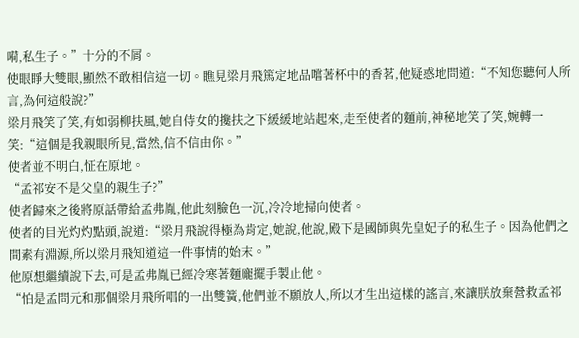嗬,私生子。”十分的不屑。
使眼睜大雙眼,顯然不敢相信這一切。瞧見梁月飛篤定地品嚐著杯中的香茗,他疑惑地問道:“不知您聽何人所言,為何這般說?”
梁月飛笑了笑,有如弱柳扶風,她自侍女的攙扶之下緩緩地站起來,走至使者的麵前,神秘地笑了笑,婉轉一笑:“這個是我親眼所見,當然,信不信由你。”
使者並不明白,怔在原地。
“孟祁安不是父皇的親生子?”
使者歸來之後將原話帶給孟弗胤,他此刻臉色一沉,冷冷地掃向使者。
使者的目光灼灼點頭,說道:“梁月飛說得極為肯定,她說,他說,殿下是國師與先皇妃子的私生子。因為他們之間素有淵源,所以梁月飛知道這一件事情的始末。”
他原想繼續說下去,可是孟弗胤已經冷寒著麵龐擺手製止他。
“怕是孟問元和那個梁月飛所唱的一出雙簧,他們並不願放人,所以才生出這樣的謠言,來讓朕放棄營救孟祁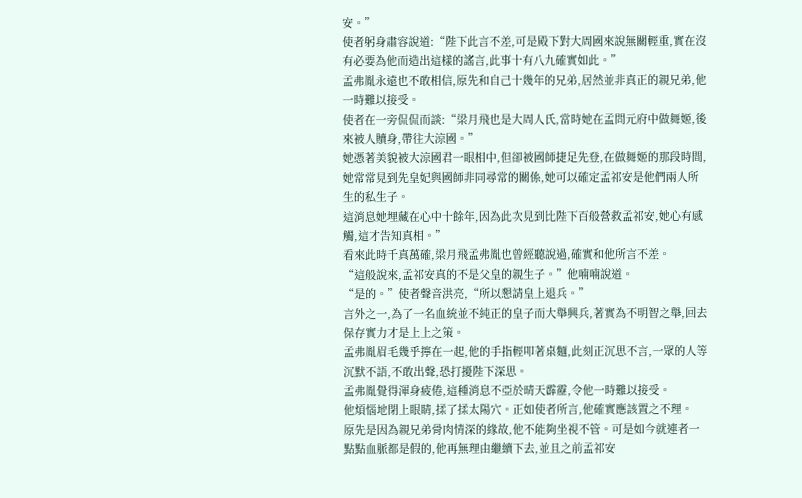安。”
使者躬身肅容說道:“陛下此言不差,可是殿下對大周國來說無關輕重,實在沒有必要為他而造出這樣的謠言,此事十有八九確實如此。”
孟弗胤永遠也不敢相信,原先和自己十幾年的兄弟,居然並非真正的親兄弟,他一時難以接受。
使者在一旁侃侃而談:“梁月飛也是大周人氏,當時她在孟問元府中做舞姬,後來被人贖身,帶往大涼國。”
她憑著美貌被大涼國君一眼相中,但卻被國師捷足先登,在做舞姬的那段時間,她常常見到先皇妃與國師非同尋常的關係,她可以確定孟祁安是他們兩人所生的私生子。
這消息她埋藏在心中十餘年,因為此次見到比陛下百般營救孟祁安,她心有感觸,這才告知真相。”
看來此時千真萬確,梁月飛孟弗胤也曾經聽說過,確實和他所言不差。
“這般說來,孟祁安真的不是父皇的親生子。”他喃喃說道。
“是的。”使者聲音洪亮,“所以懇請皇上退兵。”
言外之一,為了一名血統並不純正的皇子而大舉興兵,著實為不明智之舉,回去保存實力才是上上之策。
孟弗胤眉毛幾乎擰在一起,他的手指輕叩著桌麵,此刻正沉思不言,一眾的人等沉默不語,不敢出聲,恐打擾陛下深思。
孟弗胤覺得渾身疲倦,這種消息不亞於晴天霹靂,令他一時難以接受。
他煩惱地閉上眼睛,揉了揉太陽穴。正如使者所言,他確實應該置之不理。
原先是因為親兄弟骨肉情深的緣故,他不能夠坐視不管。可是如今就連者一點點血脈都是假的,他再無理由繼續下去,並且之前孟祁安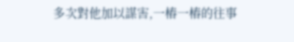多次對他加以謀害,一樁一樁的往事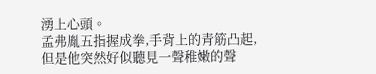湧上心頭。
孟弗胤五指握成拳,手背上的青筋凸起,但是他突然好似聽見一聲稚嫩的聲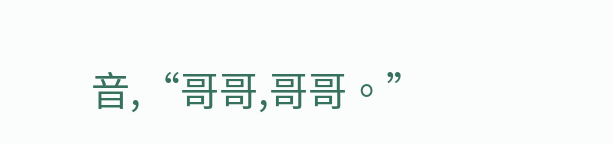音,“哥哥,哥哥。”